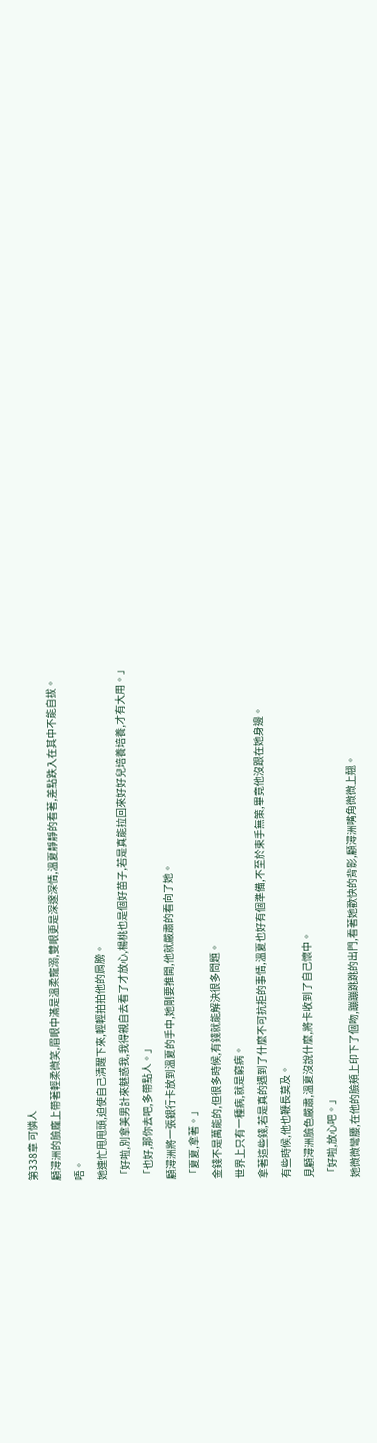第338章 可憐人
顧潯洲的臉龐上帶著輕柔微笑,眉眼中滿是溫柔寵溺,雙眼更是深邃深情,溫夏靜靜的看著,差點跌入在其中不能自拔。
唔。
她連忙甩甩頭,迫使自己清醒下來,輕輕拍拍他的肩膀。
「好啦,別拿美男計來魅惑我,我得親自去看了才放心,楊桃也是個好苗子,若是真能拉回來好好兒培養培養,才有大用。」
「也好,那你去吧,多帶點人。」
顧潯洲將一張銀行卡放到溫夏的手中,她剛要推開,他就嚴肅的看向了她。
「夏夏,拿著。」
金錢不是萬能的,但很多時候,有錢就能解決很多問題。
世界上只有一種病,就是窮病。
拿著這些錢,若是真的遇到了什麼不可抗拒的事情,溫夏也好有個準備,不至於束手無策,畢竟他沒跟在她身邊。
有些時候,他也鞭長莫及。
見顧潯洲臉色嚴肅,溫夏沒說什麼,將卡收到了自己懷中。
「好啦,放心吧。」
她微微彎腰,在他的臉頰上印下了個吻,蹦蹦跳跳的出門,看著她歡快的背影,顧潯洲嘴角微微上翹。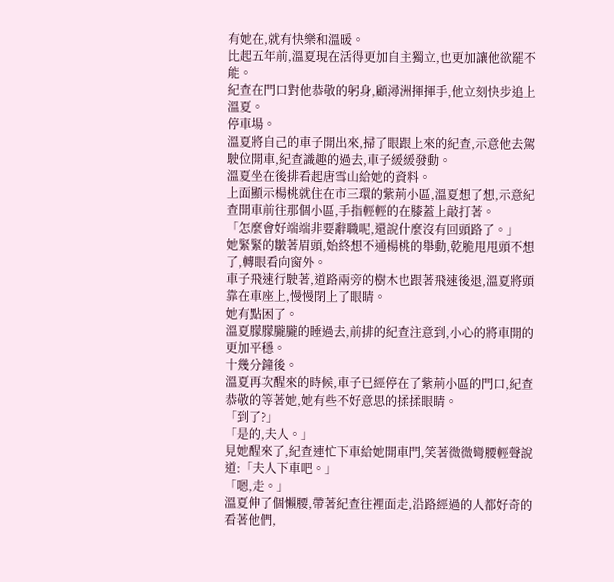有她在,就有快樂和溫暖。
比起五年前,溫夏現在活得更加自主獨立,也更加讓他欲罷不能。
紀查在門口對他恭敬的躬身,顧潯洲揮揮手,他立刻快步追上溫夏。
停車場。
溫夏將自己的車子開出來,掃了眼跟上來的紀查,示意他去駕駛位開車,紀查識趣的過去,車子緩緩發動。
溫夏坐在後排看起唐雪山給她的資料。
上面顯示楊桃就住在市三環的紫荊小區,溫夏想了想,示意紀查開車前往那個小區,手指輕輕的在膝蓋上敲打著。
「怎麼會好端端非要辭職呢,還說什麼沒有回頭路了。」
她緊緊的皺著眉頭,始終想不通楊桃的舉動,乾脆甩甩頭不想了,轉眼看向窗外。
車子飛速行駛著,道路兩旁的樹木也跟著飛速後退,溫夏將頭靠在車座上,慢慢閉上了眼睛。
她有點困了。
溫夏朦朦朧朧的睡過去,前排的紀查注意到,小心的將車開的更加平穩。
十幾分鐘後。
溫夏再次醒來的時候,車子已經停在了紫荊小區的門口,紀查恭敬的等著她,她有些不好意思的揉揉眼睛。
「到了?」
「是的,夫人。」
見她醒來了,紀查連忙下車給她開車門,笑著微微彎腰輕聲說道:「夫人下車吧。」
「嗯,走。」
溫夏伸了個懶腰,帶著紀查往裡面走,沿路經過的人都好奇的看著他們,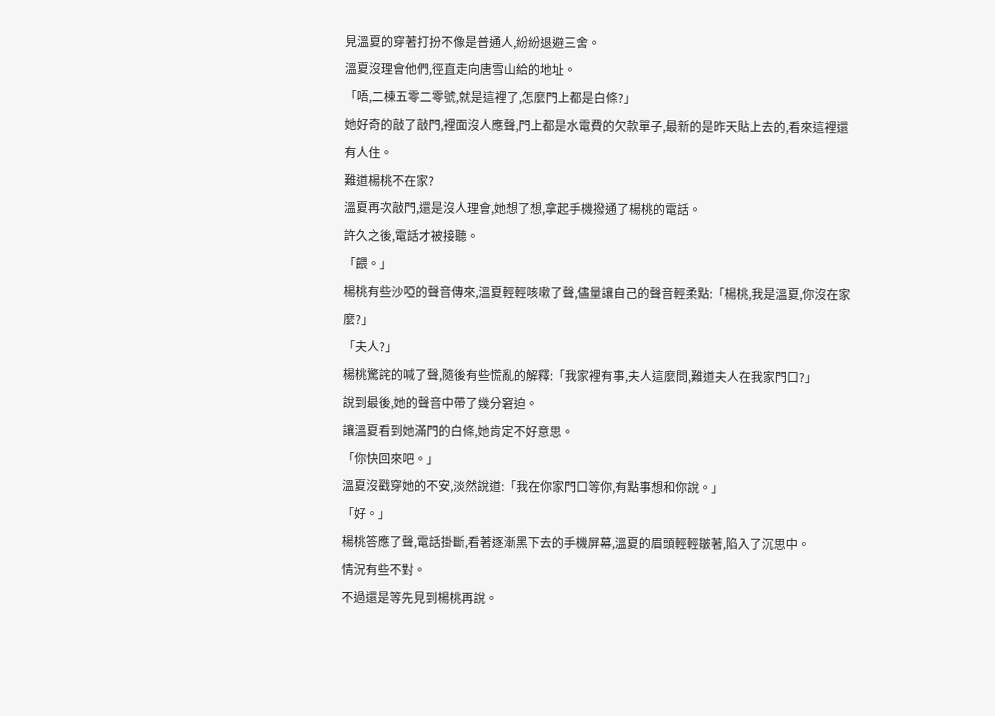見溫夏的穿著打扮不像是普通人,紛紛退避三舍。
溫夏沒理會他們,徑直走向唐雪山給的地址。
「唔,二棟五零二零號,就是這裡了,怎麼門上都是白條?」
她好奇的敲了敲門,裡面沒人應聲,門上都是水電費的欠款單子,最新的是昨天貼上去的,看來這裡還有人住。
難道楊桃不在家?
溫夏再次敲門,還是沒人理會,她想了想,拿起手機撥通了楊桃的電話。
許久之後,電話才被接聽。
「餵。」
楊桃有些沙啞的聲音傳來,溫夏輕輕咳嗽了聲,儘量讓自己的聲音輕柔點:「楊桃,我是溫夏,你沒在家麼?」
「夫人?」
楊桃驚詫的喊了聲,隨後有些慌亂的解釋:「我家裡有事,夫人這麼問,難道夫人在我家門口?」
說到最後,她的聲音中帶了幾分窘迫。
讓溫夏看到她滿門的白條,她肯定不好意思。
「你快回來吧。」
溫夏沒戳穿她的不安,淡然說道:「我在你家門口等你,有點事想和你說。」
「好。」
楊桃答應了聲,電話掛斷,看著逐漸黑下去的手機屏幕,溫夏的眉頭輕輕皺著,陷入了沉思中。
情況有些不對。
不過還是等先見到楊桃再說。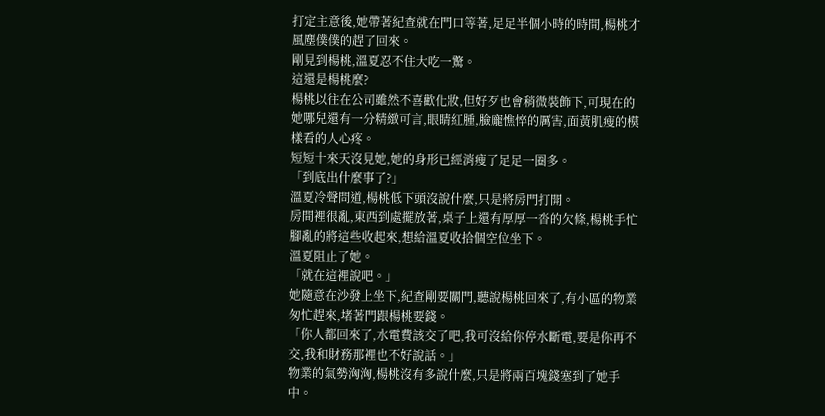打定主意後,她帶著紀查就在門口等著,足足半個小時的時間,楊桃才風塵僕僕的趕了回來。
剛見到楊桃,溫夏忍不住大吃一驚。
這還是楊桃麼?
楊桃以往在公司雖然不喜歡化妝,但好歹也會稍微裝飾下,可現在的她哪兒還有一分精緻可言,眼睛紅腫,臉龐憔悴的厲害,面黃肌瘦的模樣看的人心疼。
短短十來天沒見她,她的身形已經消瘦了足足一圈多。
「到底出什麼事了?」
溫夏冷聲問道,楊桃低下頭沒說什麼,只是將房門打開。
房間裡很亂,東西到處擺放著,桌子上還有厚厚一沓的欠條,楊桃手忙腳亂的將這些收起來,想給溫夏收拾個空位坐下。
溫夏阻止了她。
「就在這裡說吧。」
她隨意在沙發上坐下,紀查剛要關門,聽說楊桃回來了,有小區的物業匆忙趕來,堵著門跟楊桃要錢。
「你人都回來了,水電費該交了吧,我可沒給你停水斷電,要是你再不交,我和財務那裡也不好說話。」
物業的氣勢洶洶,楊桃沒有多說什麼,只是將兩百塊錢塞到了她手中。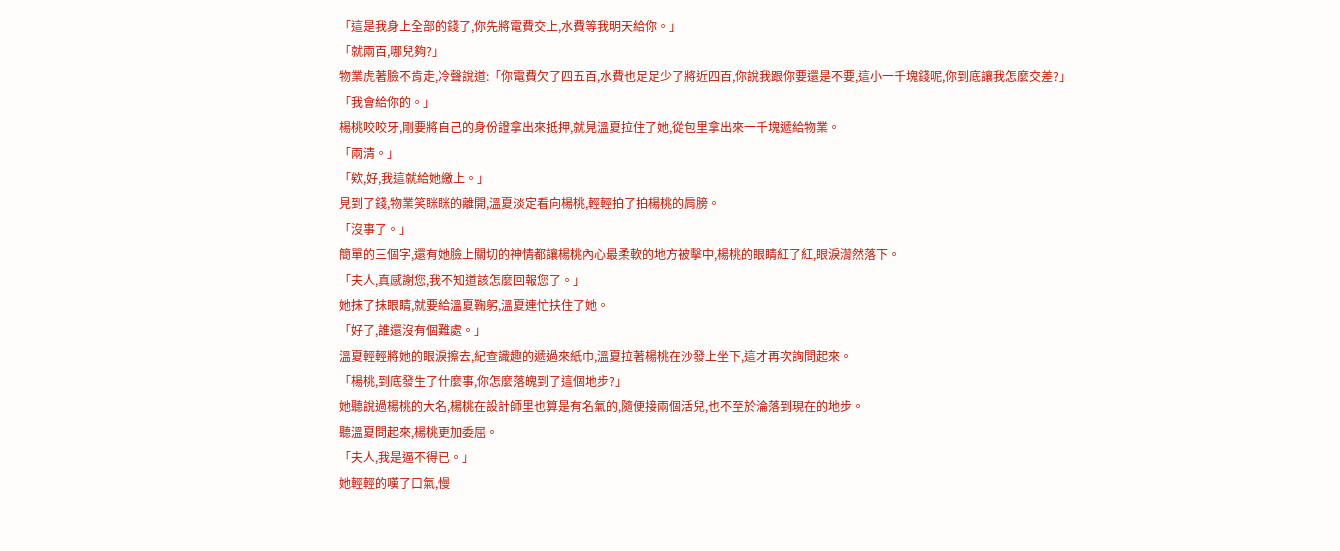「這是我身上全部的錢了,你先將電費交上,水費等我明天給你。」
「就兩百,哪兒夠?」
物業虎著臉不肯走,冷聲說道:「你電費欠了四五百,水費也足足少了將近四百,你說我跟你要還是不要,這小一千塊錢呢,你到底讓我怎麼交差?」
「我會給你的。」
楊桃咬咬牙,剛要將自己的身份證拿出來抵押,就見溫夏拉住了她,從包里拿出來一千塊遞給物業。
「兩清。」
「欸,好,我這就給她繳上。」
見到了錢,物業笑眯眯的離開,溫夏淡定看向楊桃,輕輕拍了拍楊桃的肩膀。
「沒事了。」
簡單的三個字,還有她臉上關切的神情都讓楊桃內心最柔軟的地方被擊中,楊桃的眼睛紅了紅,眼淚潸然落下。
「夫人,真感謝您,我不知道該怎麼回報您了。」
她抹了抹眼睛,就要給溫夏鞠躬,溫夏連忙扶住了她。
「好了,誰還沒有個難處。」
溫夏輕輕將她的眼淚擦去,紀查識趣的遞過來紙巾,溫夏拉著楊桃在沙發上坐下,這才再次詢問起來。
「楊桃,到底發生了什麼事,你怎麼落魄到了這個地步?」
她聽說過楊桃的大名,楊桃在設計師里也算是有名氣的,隨便接兩個活兒,也不至於淪落到現在的地步。
聽溫夏問起來,楊桃更加委屈。
「夫人,我是逼不得已。」
她輕輕的嘆了口氣,慢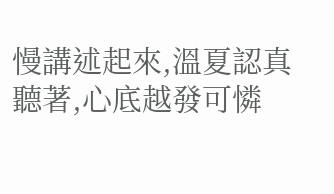慢講述起來,溫夏認真聽著,心底越發可憐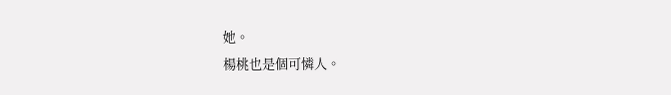她。
楊桃也是個可憐人。